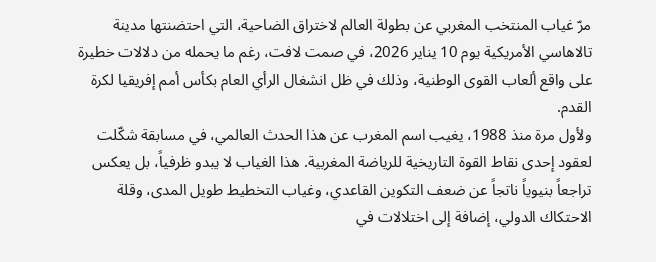مرّ غياب المنتخب المغربي عن بطولة العالم لاختراق الضاحية، التي احتضنتها مدينة تالاهاسي الأمريكية يوم 10 يناير 2026، في صمت لافت، رغم ما يحمله من دلالات خطيرة على واقع ألعاب القوى الوطنية، وذلك في ظل انشغال الرأي العام بكأس أمم إفريقيا لكرة القدم.
ولأول مرة منذ 1988، يغيب اسم المغرب عن هذا الحدث العالمي، في مسابقة شكّلت لعقود إحدى نقاط القوة التاريخية للرياضة المغربية. هذا الغياب لا يبدو ظرفياً، بل يعكس تراجعاً بنيوياً ناتجاً عن ضعف التكوين القاعدي، وغياب التخطيط طويل المدى، وقلة الاحتكاك الدولي، إضافة إلى اختلالات في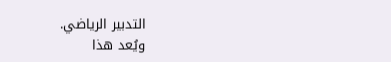التدبير الرياضي.
ويُعد هذا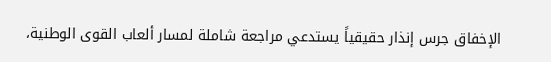الإخفاق جرس إنذار حقيقياً يستدعي مراجعة شاملة لمسار ألعاب القوى الوطنية،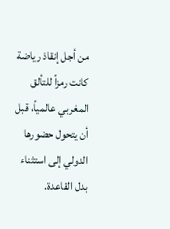من أجل إنقاذ رياضة كانت رمزاً للتألق المغربي عالمياً، قبل أن يتحول حضورها الدولي إلى استثناء بدل القاعدة.